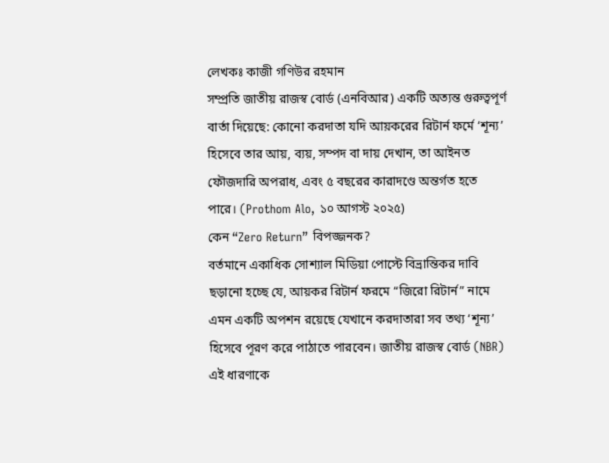লেখকঃ কাজী গণিউর রহমান
সম্প্রতি জাতীয় রাজস্ব বোর্ড (এনবিআর) একটি অত্যন্ত গুরুত্বপূর্ণ বার্তা দিয়েছে: কোনো করদাতা যদি আয়করের রিটার্ন ফর্মে ‘শূন্য’ হিসেবে তার আয়, ব্যয়, সম্পদ বা দায় দেখান, তা আইনত ফৌজদারি অপরাধ, এবং ৫ বছরের কারাদণ্ডে অন্তর্গত হতে পারে। (Prothom Alo, ১০ আগস্ট ২০২৫)
কেন “Zero Return” বিপজ্জনক?
বর্তমানে একাধিক সোশ্যাল মিডিয়া পোস্টে বিভ্রান্তিকর দাবি ছড়ানো হচ্ছে যে, আয়কর রিটার্ন ফরমে “জিরো রিটার্ন” নামে এমন একটি অপশন রয়েছে যেখানে করদাতারা সব তথ্য ‘শূন্য’ হিসেবে পূরণ করে পাঠাতে পারবেন। জাতীয় রাজস্ব বোর্ড (NBR) এই ধারণাকে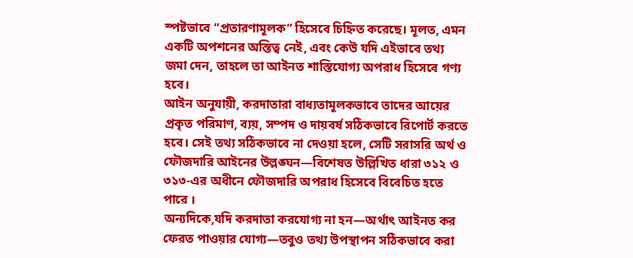স্পষ্টভাবে “প্রতারণামূলক” হিসেবে চিহ্নিত করেছে। মূলত, এমন একটি অপশনের অস্তিত্ব নেই, এবং কেউ যদি এইভাবে তথ্য জমা দেন, তাহলে তা আইনত শাস্তিযোগ্য অপরাধ হিসেবে গণ্য হবে।
আইন অনুযায়ী, করদাতারা বাধ্যতামূলকভাবে তাদের আয়ের প্রকৃত পরিমাণ, ব্যয়, সম্পদ ও দায়বর্ষ সঠিকভাবে রিপোর্ট করতে হবে। সেই তথ্য সঠিকভাবে না দেওয়া হলে, সেটি সরাসরি অর্থ ও ফৌজদারি আইনের উল্লঙ্ঘন—বিশেষত উল্লিখিত ধারা ৩১২ ও ৩১৩-এর অধীনে ফৌজদারি অপরাধ হিসেবে বিবেচিত হতে পারে ।
অন্যদিকে,যদি করদাতা করযোগ্য না হন—অর্থাৎ আইনত কর ফেরত পাওয়ার যোগ্য—তবুও তথ্য উপস্থাপন সঠিকভাবে করা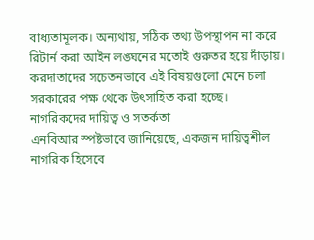বাধ্যতামূলক। অন্যথায়, সঠিক তথ্য উপস্থাপন না করে রিটার্ন করা আইন লঙ্ঘনের মতোই গুরুতর হয়ে দাঁড়ায়। করদাতাদের সচেতনভাবে এই বিষয়গুলো মেনে চলা সরকারের পক্ষ থেকে উৎসাহিত করা হচ্ছে।
নাগরিকদের দায়িত্ব ও সতর্কতা
এনবিআর স্পষ্টভাবে জানিয়েছে, একজন দায়িত্বশীল নাগরিক হিসেবে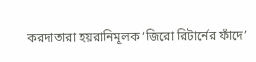করদাতারা হয়রানিমূলক ‘জিরো রিটার্নের ফাঁদে’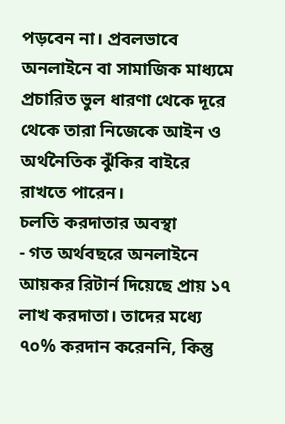পড়বেন না। প্রবলভাবে অনলাইনে বা সামাজিক মাধ্যমে প্রচারিত ভুল ধারণা থেকে দূরে থেকে তারা নিজেকে আইন ও অর্থনৈতিক ঝুঁকির বাইরে রাখতে পারেন।
চলতি করদাতার অবস্থা
- গত অর্থবছরে অনলাইনে আয়কর রিটার্ন দিয়েছে প্রায় ১৭ লাখ করদাতা। তাদের মধ্যে ৭০% করদান করেননি, কিন্তু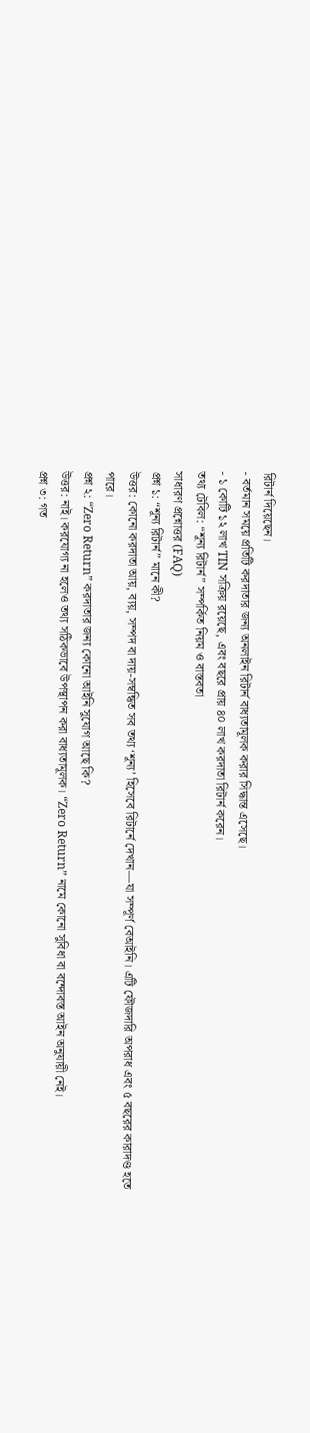রিটার্ন দিয়েছেন।
- বর্তমান সময়ে প্রতিটি করদাতার জন্য অনলাইন রিটার্ন বাধ্যতামূলক করার সিদ্ধান্ত এসেছে।
- ১ কোটি ১২ লাখ TIN সক্রিয় রয়েছে, এবং বছরে প্রায় ৪০ লাখ করদাতা রিটার্ন করেন।
তথ্য টেবিল: “শূন্য রিটার্ন” সম্পর্কিত নিয়ম ও বাস্তবতা
সাধারণ প্রশ্নোত্তর (FAQ)
প্রশ্ন ১: “শূন্য রিটার্ন” মানে কী?
উত্তর: কোনো করদাতা আয়, ব্যয়, সম্পদ বা দায়-সম্বন্ধিত সব তথ্য ‘শূন্য’ হিসেবে রিটার্নে দেখান—যা সম্পূর্ণ বেআইনি। এটি ফৌজদারি অপরাধ এবং ৫ বছরের কারাদণ্ড হতে পারে।
প্রশ্ন ২: “Zero Return” করদাতার জন্য কোনো আইনি সুযোগ আছে কি?
উত্তর: নাই। করযোগ্য না হলেও তথ্য সঠিকভাবে উপস্থাপন করা বাধ্যতামূলক। “Zero Return” নামে কোনো সুবিধা বা বন্দোবস্ত আইন অনুযায়ী নেই।
প্রশ্ন ৩: গত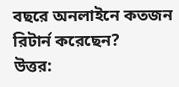বছরে অনলাইনে কতজন রিটার্ন করেছেন?
উত্তর: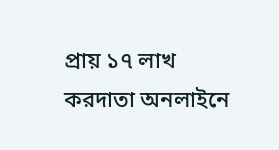প্রায় ১৭ লাখ করদাতা অনলাইনে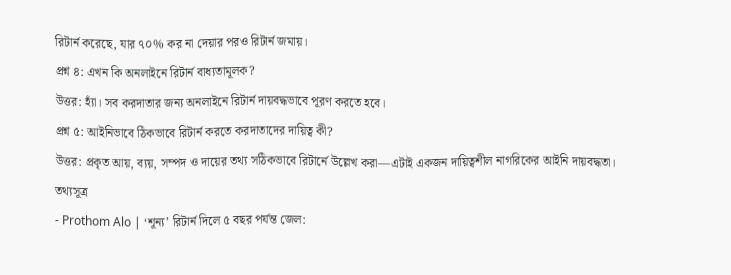রিটার্ন করেছে, যার ৭০% কর না দেয়ার পরও রিটার্ন জমায়।
প্রশ্ন ৪: এখন কি অনলাইনে রিটার্ন বাধ্যতামূলক?
উত্তর: হ্যাঁ। সব করদাতার জন্য অনলাইনে রিটার্ন দায়বদ্ধভাবে পূরণ করতে হবে।
প্রশ্ন ৫: আইনিভাবে ঠিকভাবে রিটার্ন করতে করদাতাদের দায়িত্ব কী?
উত্তর: প্রকৃত আয়, ব্যয়, সম্পদ ও দায়ের তথ্য সঠিকভাবে রিটার্নে উল্লেখ করা—এটাই একজন দায়িত্বশীল নাগরিকের আইনি দায়বদ্ধতা।
তথ্যসূত্র
- Prothom Alo | ‘শূন্য’ রিটার্ন দিলে ৫ বছর পর্যন্ত জেল: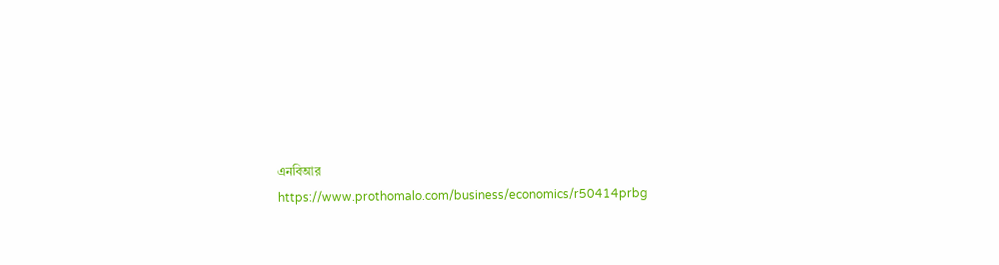এনবিআর
https://www.prothomalo.com/business/economics/r50414prbg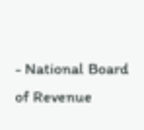- National Board of Revenue